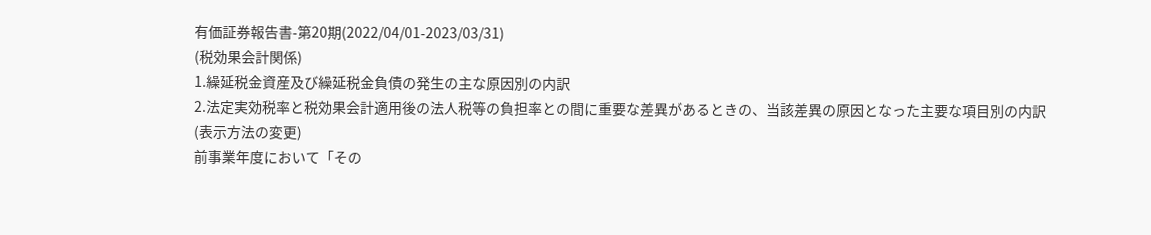有価証券報告書-第20期(2022/04/01-2023/03/31)
(税効果会計関係)
1.繰延税金資産及び繰延税金負債の発生の主な原因別の内訳
2.法定実効税率と税効果会計適用後の法人税等の負担率との間に重要な差異があるときの、当該差異の原因となった主要な項目別の内訳
(表示方法の変更)
前事業年度において「その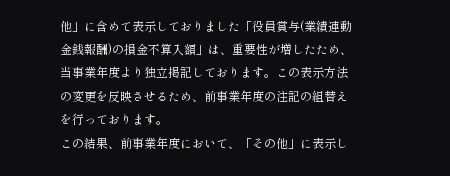他」に含めて表示しておりました「役員賞与(業績連動金銭報酬)の損金不算入額」は、重要性が増したため、当事業年度より独立掲記しております。この表示方法の変更を反映させるため、前事業年度の注記の組替えを行っております。
この結果、前事業年度において、「その他」に表示し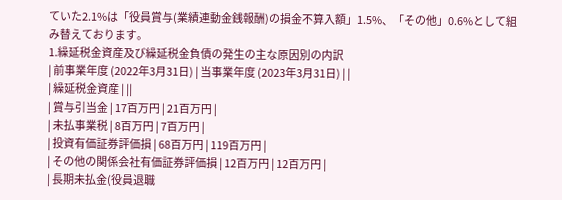ていた2.1%は「役員賞与(業績連動金銭報酬)の損金不算入額」1.5%、「その他」0.6%として組み替えております。
1.繰延税金資産及び繰延税金負債の発生の主な原因別の内訳
| 前事業年度 (2022年3月31日) | 当事業年度 (2023年3月31日) | |
| 繰延税金資産 | ||
| 賞与引当金 | 17百万円 | 21百万円 |
| 未払事業税 | 8百万円 | 7百万円 |
| 投資有価証券評価損 | 68百万円 | 119百万円 |
| その他の関係会社有価証券評価損 | 12百万円 | 12百万円 |
| 長期未払金(役員退職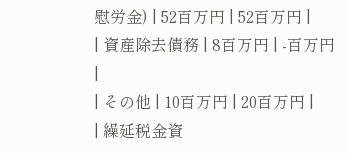慰労金) | 52百万円 | 52百万円 |
| 資産除去債務 | 8百万円 | -百万円 |
| その他 | 10百万円 | 20百万円 |
| 繰延税金資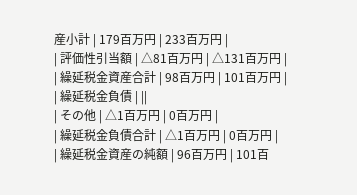産小計 | 179百万円 | 233百万円 |
| 評価性引当額 | △81百万円 | △131百万円 |
| 繰延税金資産合計 | 98百万円 | 101百万円 |
| 繰延税金負債 | ||
| その他 | △1百万円 | 0百万円 |
| 繰延税金負債合計 | △1百万円 | 0百万円 |
| 繰延税金資産の純額 | 96百万円 | 101百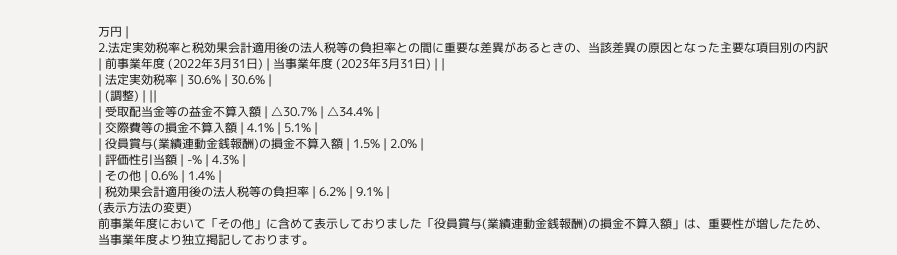万円 |
2.法定実効税率と税効果会計適用後の法人税等の負担率との間に重要な差異があるときの、当該差異の原因となった主要な項目別の内訳
| 前事業年度 (2022年3月31日) | 当事業年度 (2023年3月31日) | |
| 法定実効税率 | 30.6% | 30.6% |
| (調整) | ||
| 受取配当金等の益金不算入額 | △30.7% | △34.4% |
| 交際費等の損金不算入額 | 4.1% | 5.1% |
| 役員賞与(業績連動金銭報酬)の損金不算入額 | 1.5% | 2.0% |
| 評価性引当額 | -% | 4.3% |
| その他 | 0.6% | 1.4% |
| 税効果会計適用後の法人税等の負担率 | 6.2% | 9.1% |
(表示方法の変更)
前事業年度において「その他」に含めて表示しておりました「役員賞与(業績連動金銭報酬)の損金不算入額」は、重要性が増したため、当事業年度より独立掲記しております。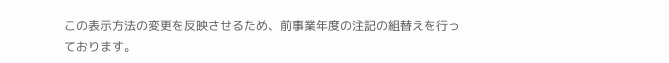この表示方法の変更を反映させるため、前事業年度の注記の組替えを行っております。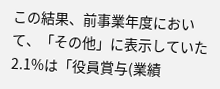この結果、前事業年度において、「その他」に表示していた2.1%は「役員賞与(業績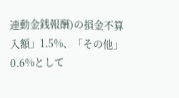連動金銭報酬)の損金不算入額」1.5%、「その他」0.6%として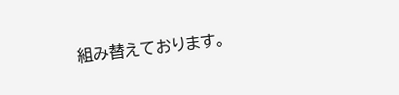組み替えております。